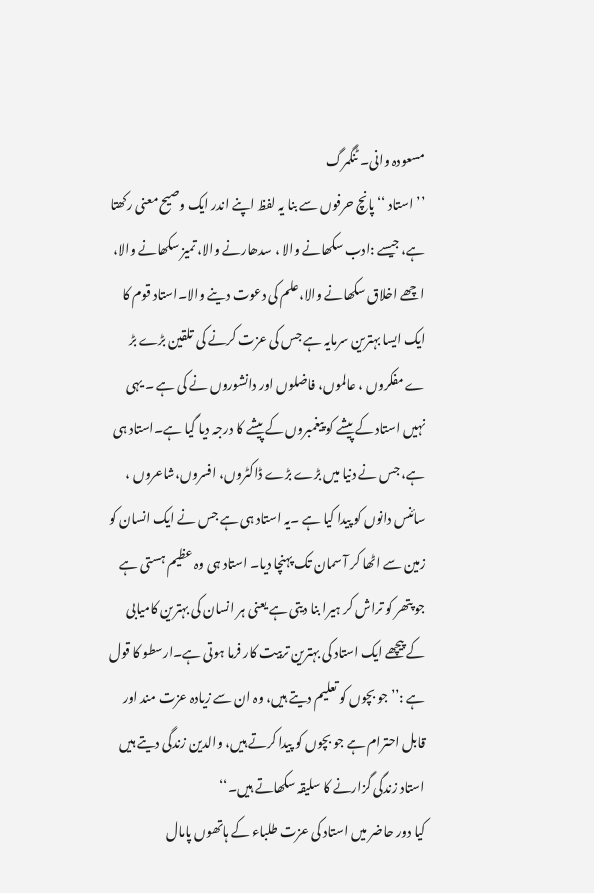مسعودہ وانی۔ ٹنگمرگ
’’استاد ‘‘ پانچ حرفوں سے بنا یہ لفظ اپنے اندر ایک وصیح معنی رکھتا ہے، جیسے :ادب سکھانے والا ، سدھارنے والا، تمیز سکھانے والا، اچھے اخلاق سکھانے والا،علم کی دعوت دینے والا۔استاد قوم کا ایک ایسا بہترین سرمایہ ہے جس کی عزت کرنے کی تلقین بڑے بڑ ے مفکروں ، عالموں، فاضلوں اور دانشوروں نے کی ہے ۔ یہی نہیں استاد کے پیشے کو پیغمبروں کے پیشے کا درجہ دیا گیا ہے۔استاد ہی ہے، جس نے دنیا میں بڑے بڑے ڈاکٹروں، افسروں،شاعروں ، سائنس دانوں کو پیدا کیا ہے ۔یہ استاد ہی ہے جس نے ایک انسان کو زمین سے اٹھا کر آ سمان تک پہنچا دیا۔ استاد ہی وہ عظیم ہستی ہے جو پتھر کو تراش کر ہیرا بنا دیتی ہے یعنی ہر انسان کی بہترین کامیابی کے پیچھے ایک استاد کی بہترین تربیت کار فرما ہوتی ہے۔ارسطو کا قول ہے :’’ جو بچوں کو تعلیم دیتے ہیں، وہ ان سے زیادہ عزت مند اور قابل احترام ہے جو بچوں کو پیدا کرتے ہیں، والدین زندگی دیتے ہیں استاد زندگی گزارنے کا سلیقہ سکھاتے ہیں۔‘‘
کیا دور حاضر میں استاد کی عزت طلباء کے ہاتھوں پامال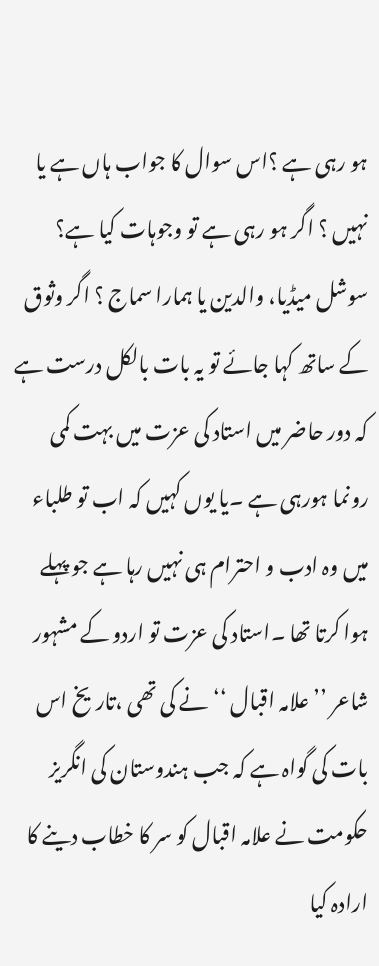ہو رہی ہے ؟اس سوال کا جواب ہاں ہے یا نہیں ؟ اگر ہو رہی ہے تو وجوہات کیا ہے؟ سوشل میڈیا، والدین یا ہمارا سماج ؟ اگر وثوق کے ساتھ کہا جائے تو یہ بات بالکل درست ہے کہ دور حاضر میں استاد کی عزت میں بہت کمی رونما ہورہی ہے ۔یا یوں کہیں کہ اب تو طلباء میں وہ ادب و احترام ہی نہیں رہا ہے جو پہلے ہوا کرتا تھا ۔استاد کی عزت تو اردو کے مشہور شاعر ’’ علامہ اقبال ‘‘نے کی تھی ،تاریخ اس بات کی گواہ ہے کہ جب ہندوستان کی انگریز حکومت نے علامہ اقبال کو سر کا خطاب دینے کا ارادہ کیا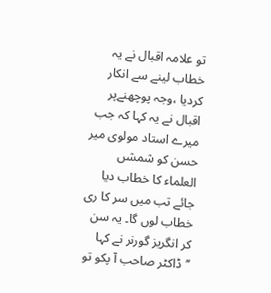تو علامہ اقبال نے یہ خطاب لینے سے انکار کردیا ،وجہ پوچھنےپر اقبال نے یہ کہا کہ جب میرے استاد مولوی میر حسن کو شمشں العلماء کا خطاب دیا جائے تب میں سر کا ری خطاب لوں گا۔ یہ سن کر انگریز گورنر نے کہا ’’ڈاکٹر صاحب آ پکو تو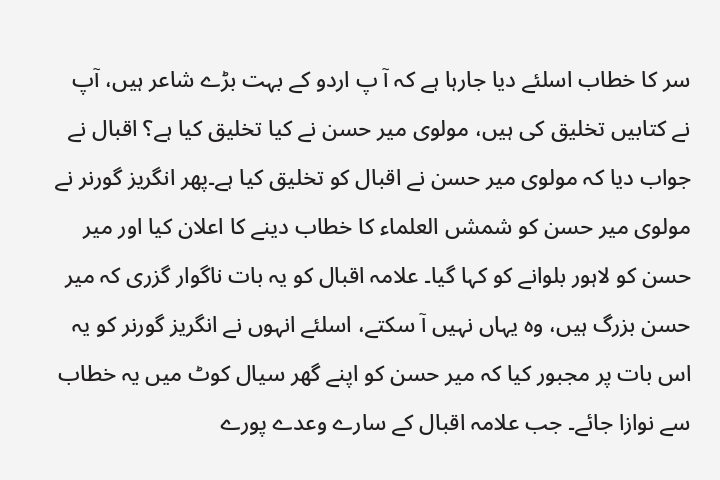سر کا خطاب اسلئے دیا جارہا ہے کہ آ پ اردو کے بہت بڑے شاعر ہیں، آپ نے کتابیں تخلیق کی ہیں، مولوی میر حسن نے کیا تخلیق کیا ہے؟ اقبال نے جواب دیا کہ مولوی میر حسن نے اقبال کو تخلیق کیا ہے۔پھر انگریز گورنر نے مولوی میر حسن کو شمشں العلماء کا خطاب دینے کا اعلان کیا اور میر حسن کو لاہور بلوانے کو کہا گیا۔ علامہ اقبال کو یہ بات ناگوار گزری کہ میر حسن بزرگ ہیں، وہ یہاں نہیں آ سکتے، اسلئے انہوں نے انگریز گورنر کو یہ اس بات پر مجبور کیا کہ میر حسن کو اپنے گھر سیال کوٹ میں یہ خطاب سے نوازا جائے۔ جب علامہ اقبال کے سارے وعدے پورے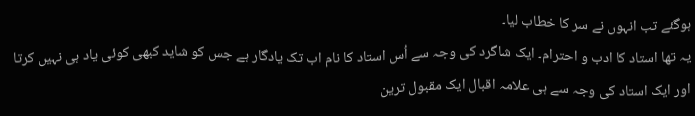ہوگئے تب انہوں نے سر کا خطاب لیا۔
یہ تھا استاد کا ادب و احترام۔ ایک شاگرد کی وجہ سے اُس استاد کا نام اب تک یادگار ہے جس کو شاید کبھی کوئی یاد ہی نہیں کرتا اور ایک استاد کی وجہ سے ہی علامہ اقبال ایک مقبول ترین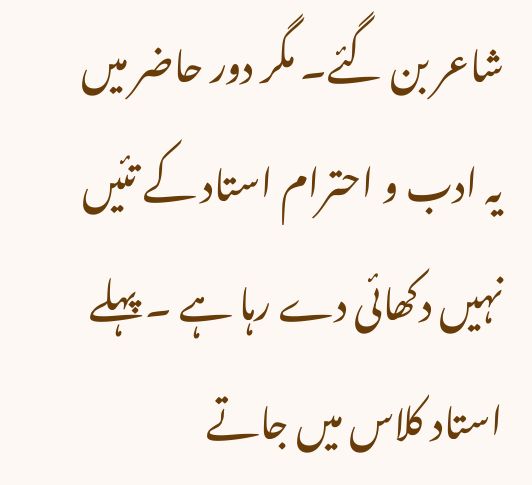شاعر بن گئے۔ مگر دور حاضر میں یہ ادب و احترام استاد کے تئیں نہیں دکھائی دے رہا ہے ۔ پہلے استاد کلاس میں جاتے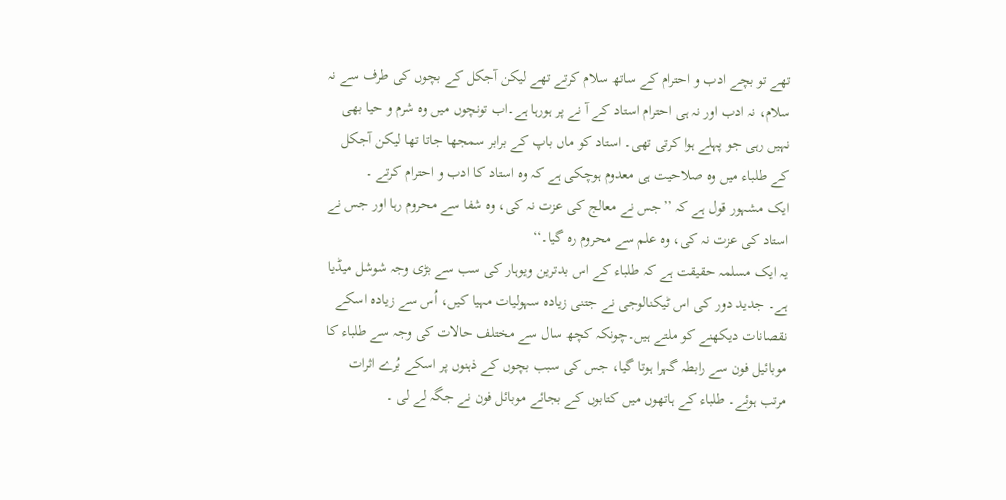تھے تو بچے ادب و احترام کے ساتھ سلام کرتے تھے لیکن آجکل کے بچوں کی طرف سے نہ سلام، نہ ادب اور نہ ہی احترام استاد کے آ نے پر ہورہا ہے۔اب تونچوں میں وہ شرم و حیا بھی نہیں رہی جو پہلے ہوا کرتی تھی۔ استاد کو ماں باپ کے برابر سمجھا جاتا تھا لیکن آجکل کے طلباء میں وہ صلاحیت ہی معدوم ہوچکی ہے کہ وہ استاد کا ادب و احترام کرتے ۔
ایک مشہور قول ہے کہ ’’جس نے معالج کی عزت نہ کی، وہ شفا سے محروم رہا اور جس نے استاد کی عزت نہ کی، وہ علم سے محروم رہ گیا۔‘‘
یہ ایک مسلمہ حقیقت ہے کہ طلباء کے اس بدترین ویوہار کی سب سے بڑی وجہ شوشل میڈیا ہے۔ جدید دور کی اس ٹیکنالوجی نے جتنی زیادہ سہولیات مہیا کیں، اُس سے زیادہ اسکے نقصانات دیکھنے کو ملتے ہیں۔چونکہ کچھ سال سے مختلف حالات کی وجہ سے طلباء کا موبائیل فون سے رابطہ گہرا ہوتا گیا، جس کی سبب بچوں کے ذہنوں پر اسکے بُرے اثرات مرتب ہوئے۔ طلباء کے ہاتھوں میں کتابوں کے بجائے موبائل فون نے جگہ لے لی ۔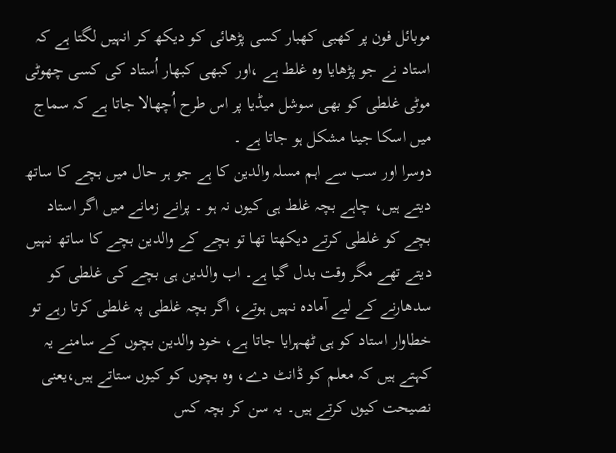موبائل فون پر کھبی کھبار کسی پڑھائی کو دیکھ کر انہیں لگتا ہے کہ استاد نے جو پڑھایا وہ غلط ہے ،اور کبھی کبھار اُستاد کی کسی چھوٹی موٹی غلطی کو بھی سوشل میڈیا پر اس طرح اُچھالا جاتا ہے کہ سماج میں اسکا جینا مشکل ہو جاتا ہے ۔
دوسرا اور سب سے اہم مسلہ والدین کا ہے جو ہر حال میں بچے کا ساتھ دیتے ہیں، چاہے بچہ غلط ہی کیوں نہ ہو ۔ پرانے زمانے میں اگر استاد بچے کو غلطی کرتے دیکھتا تھا تو بچے کے والدین بچے کا ساتھ نہیں دیتے تھے مگر وقت بدل گیا ہے۔ اب والدین ہی بچے کی غلطی کو سدھارنے کے لیے آمادہ نہیں ہوتے، اگر بچہ غلطی پہ غلطی کرتا رہے تو خطاوار استاد کو ہی ٹھہرایا جاتا ہے، خود والدین بچوں کے سامنے یہ کہتے ہیں کہ معلم کو ڈانٹ دے، وہ بچوں کو کیوں ستاتے ہیں،یعنی نصیحت کیوں کرتے ہیں۔ یہ سن کر بچہ کس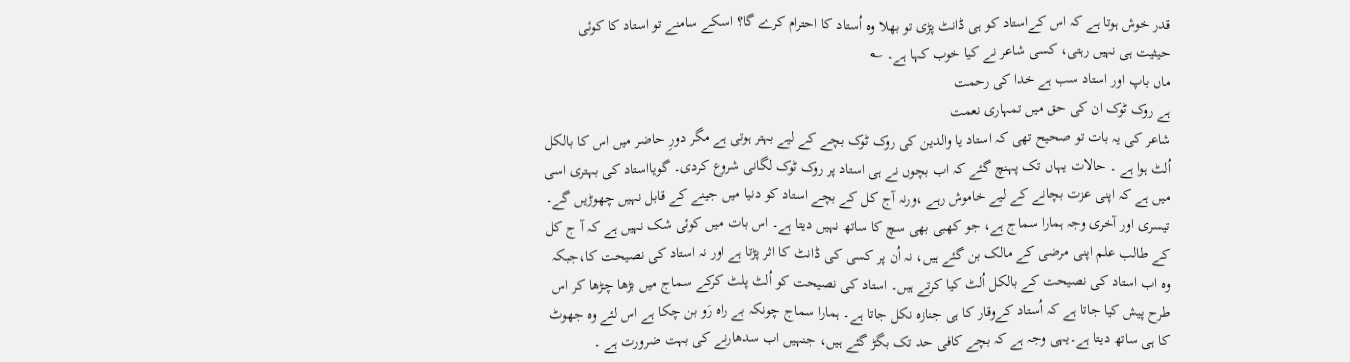قدر خوش ہوتا ہے کہ اس کےاستاد کو ہی ڈانٹ پڑی تو بھلا وہ اُستاد کا احترام کرے گا؟ اسکے سامنے تو استاد کا کوئی حیثیت ہی نہیں رہتی، کسی شاعر نے کیا خوب کہا ہے۔ ؎
ماں باپ اور استاد سب ہے خدا کی رحمت
ہے روک ٹوک ان کی حق میں تمہاری نعمت
شاعر کی یہ بات تو صحیح تھی کہ استاد یا والدین کی روک ٹوک بچے کے لیے بہتر ہوتی ہے مگر دورِ حاضر میں اس کا بالکل اُلٹ ہوا ہے ۔ حالات یہاں تک پہنچ گئے کہ اب بچوں نے ہی استاد پر روک ٹوک لگانی شروع کردی۔ گویااستاد کی بہتری اسی میں ہے کہ اپنی عزت بچانے کے لیے خاموش رہے ،ورنہ آج کل کے بچے استاد کو دنیا میں جینے کے قابل نہیں چھوڑیں گے۔
تیسری اور آخری وجہ ہمارا سماج ہے، جو کھبی بھی سچ کا ساتھ نہیں دیتا ہے۔ اس بات میں کوئی شک نہیں ہے کہ آ ج کل کے طالب علم اپنی مرضی کے مالک بن گئے ہیں، نہ اُن پر کسی کی ڈانٹ کا اثر پڑتا ہے اور نہ استاد کی نصیحت کا،جبکہ وہ اب استاد کی نصیحت کے بالکل اُلٹ کیا کرتے ہیں۔ استاد کی نصیحت کو اُلٹ پلٹ کرکے سماج میں بڑھا چڑھا کر اس طرح پیش کیا جاتا ہے کہ اُستاد کےوقار کا ہی جنازہ نکل جاتا ہے۔ ہمارا سماج چونکہ بے راہ رَو بن چکا ہے اس لئے وہ جھوٹ کا ہی ساتھ دیتا ہے۔یہی وجہ ہے کہ بچے کافی حد تک بگڑ گئے ہیں، جنہیں اب سدھارنے کی بہت ضرورت ہے ۔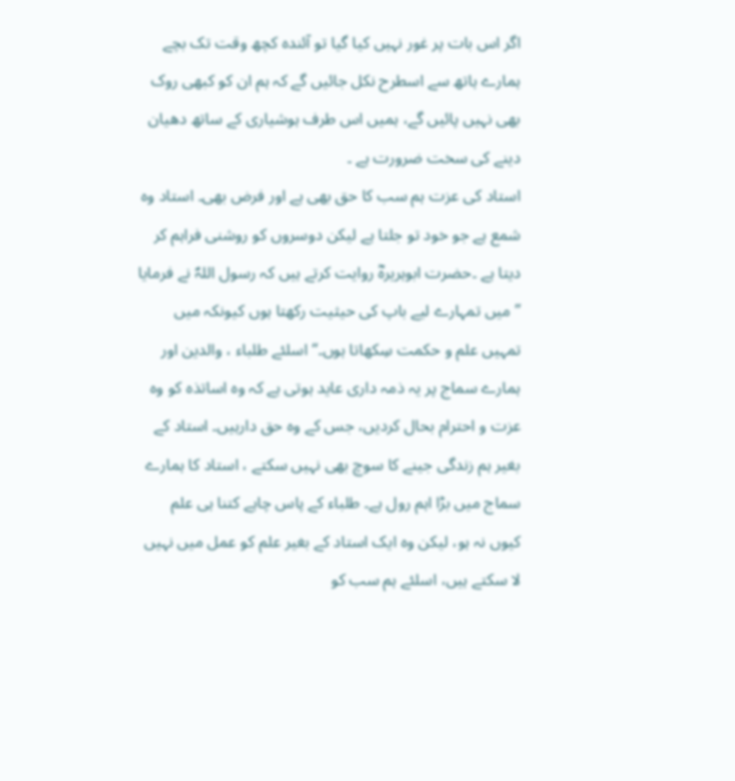اگر اس بات پر غور نہیں کیا گیا تو آئندہ کچھ وقت تک بچے ہمارے ہاتھ سے اسطرح نکل جائیں گے کہ ہم ان کو کبھی روک بھی نہیں پائیں گے، ہمیں اس طرف ہوشیاری کے ساتھ دھیان دینے کی سخت ضرورت ہے ۔
استاد کی عزت ہم سب کا حق بھی ہے اور فرض بھی۔ استاد وہ شمع ہے جو خود تو جلتا ہے لیکن دوسروں کو روشنی فراہم کر دیتا ہے ۔حضرت ابوہریرہؓ روایت کرتے ہیں کہ رسول اللہؐ نے فرمایا ’’میں تمہارے لیے باپ کی حیثیت رکھتا ہوں کیونکہ میں تمہیں علم و حکمت سِکھاتا ہوں۔‘‘ اسلئے طلباء ، والدین اور ہمارے سماج پر یہ ذمہ داری عاید ہوتی ہے کہ وہ اساتذہ کو وہ عزت و احترام بحال کردیں، جس کے وہ حق دارہیں۔ استاد کے بغیر ہم زندگی جینے کا سوچ بھی نہیں سکتے ، استاد کا ہمارے سماج میں بڑا اہم رول ہے۔ طلباء کے پاس چاہے کتنا ہی علم کیوں نہ ہو، لیکن وہ ایک استاد کے بغیر علم کو عمل میں نہیں لا سکتے ہیں، اسلئے ہم سب کو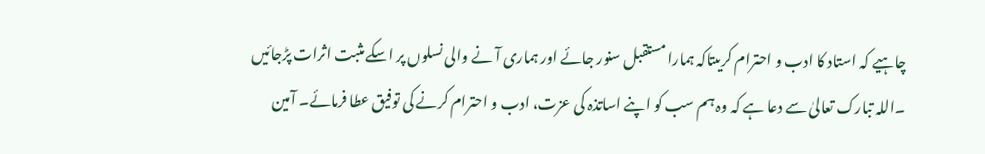چاہیے کہ استاد کا ادب و احترام کریںتاکہ ہمارا مستقبل سنور جائے اور ہماری آ نے والی نسلوں پر اسکے مثبت اثرات پڑجائیں ۔اللہ تبارک تعالیٰ سے دعا ہے کہ وہ ہم سب کو اپنے اساتذہ کی عزت، ادب و احترام کرنے کی توفیق عطا فرمائے۔ آمین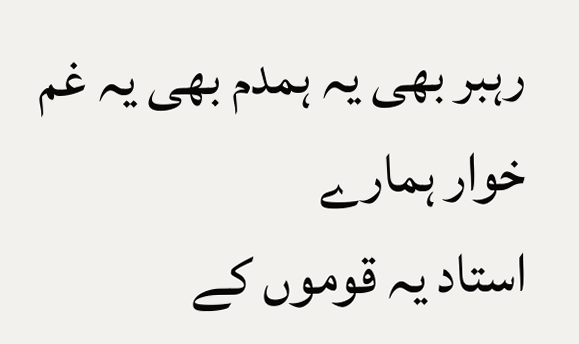رہبر بھی یہ ہمدم بھی یہ غم خوار ہمارے
استاد یہ قوموں کے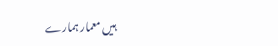ہیں معمار ہمارے